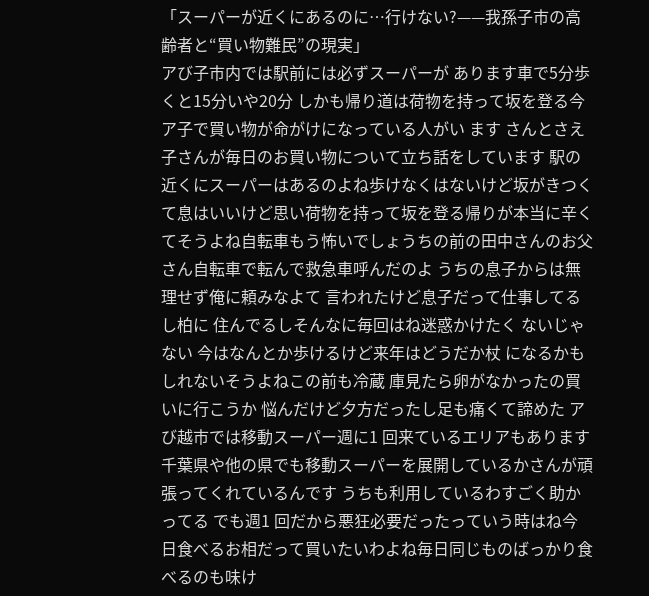「スーパーが近くにあるのに…行けない?——我孫子市の高齢者と“買い物難民”の現実」
アび子市内では駅前には必ずスーパーが あります車で5分歩くと15分いや20分 しかも帰り道は荷物を持って坂を登る今 ア子で買い物が命がけになっている人がい ます さんとさえ子さんが毎日のお買い物について立ち話をしています 駅の近くにスーパーはあるのよね歩けなくはないけど坂がきつくて息はいいけど思い荷物を持って坂を登る帰りが本当に辛くてそうよね自転車もう怖いでしょうちの前の田中さんのお父さん自転車で転んで救急車呼んだのよ うちの息子からは無理せず俺に頼みなよて 言われたけど息子だって仕事してるし柏に 住んでるしそんなに毎回はね迷惑かけたく ないじゃない 今はなんとか歩けるけど来年はどうだか杖 になるかもしれないそうよねこの前も冷蔵 庫見たら卵がなかったの買いに行こうか 悩んだけど夕方だったし足も痛くて諦めた アび越市では移動スーパー週に1 回来ているエリアもあります千葉県や他の県でも移動スーパーを展開しているかさんが頑張ってくれているんです うちも利用しているわすごく助かってる でも週1 回だから悪狂必要だったっていう時はね今日食べるお相だって買いたいわよね毎日同じものばっかり食べるのも味け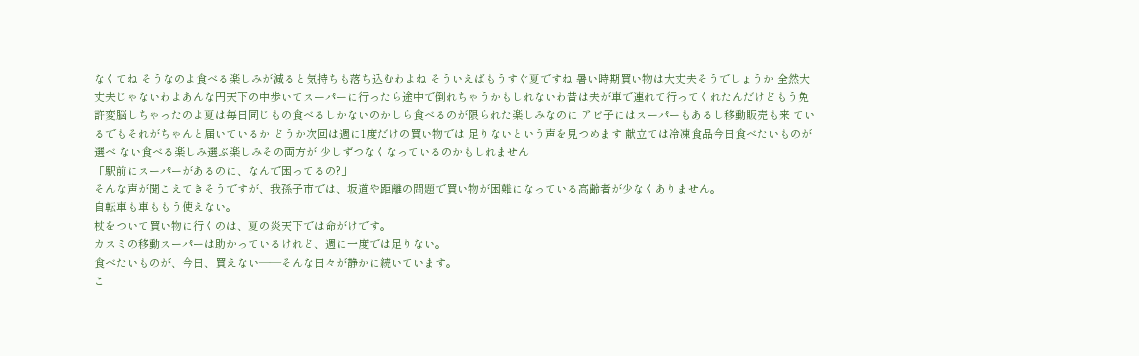なくてね そうなのよ食べる楽しみが減ると気持ちも落ち込むわよね そういえばもうすぐ夏ですね 暑い時期買い物は大丈夫そうでしょうか 全然大丈夫じゃないわよあんな円天下の中歩いてスーパーに行ったら途中で倒れちゃうかもしれないわ昔は夫が車で連れて行ってくれたんだけどもう免許変脳しちゃったのよ夏は毎日同じもの食べるしかないのかしら食べるのが限られた楽しみなのに アビ子にはスーパーもあるし移動販売も来 ているでもそれがちゃんと届いているか どうか次回は週に1度だけの買い物では 足りないという声を見つめます 献立ては冷凍食品今日食べたいものが選べ ない食べる楽しみ選ぶ楽しみその両方が 少しずつなくなっているのかもしれません
「駅前にスーパーがあるのに、なんで困ってるの?」
そんな声が聞こえてきそうですが、我孫子市では、坂道や距離の問題で買い物が困難になっている高齢者が少なくありません。
自転車も車ももう使えない。
杖をついて買い物に行くのは、夏の炎天下では命がけです。
カスミの移動スーパーは助かっているけれど、週に一度では足りない。
食べたいものが、今日、買えない——そんな日々が静かに続いています。
こ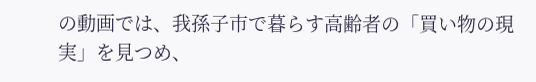の動画では、我孫子市で暮らす高齢者の「買い物の現実」を見つめ、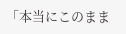「本当にこのまま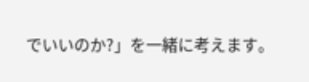でいいのか?」を一緒に考えます。